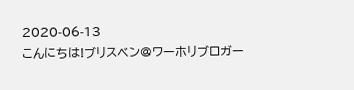2020-06-13
こんにちは!ブリスベン@ワーホリブロガー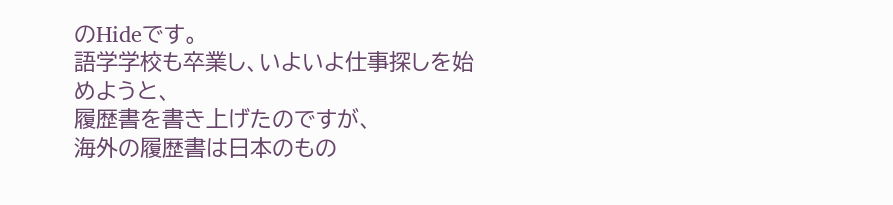のHideです。
語学学校も卒業し、いよいよ仕事探しを始めようと、
履歴書を書き上げたのですが、
海外の履歴書は日本のもの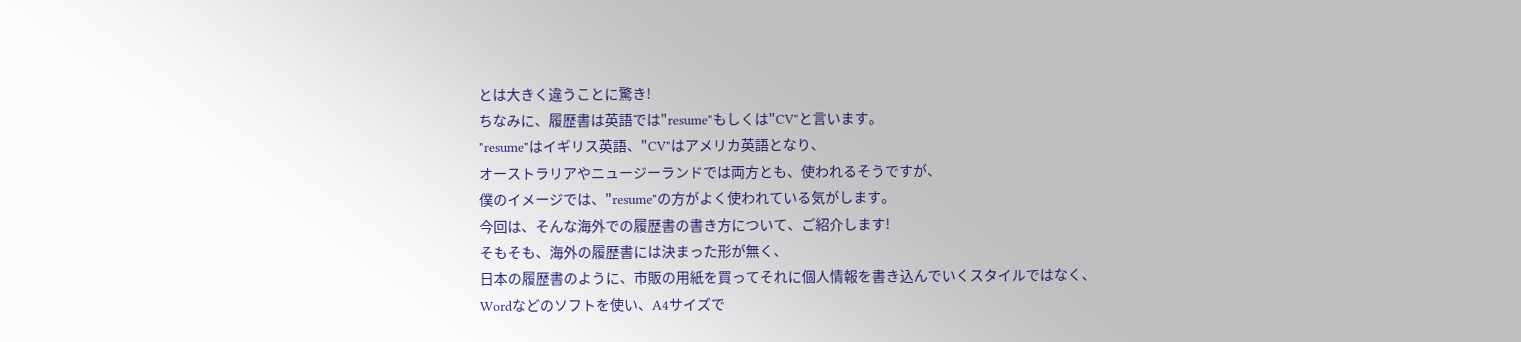とは大きく違うことに驚き!
ちなみに、履歴書は英語では"resume"もしくは"CV"と言います。
"resume"はイギリス英語、"CV"はアメリカ英語となり、
オーストラリアやニュージーランドでは両方とも、使われるそうですが、
僕のイメージでは、"resume"の方がよく使われている気がします。
今回は、そんな海外での履歴書の書き方について、ご紹介します!
そもそも、海外の履歴書には決まった形が無く、
日本の履歴書のように、市販の用紙を買ってそれに個人情報を書き込んでいくスタイルではなく、
Wordなどのソフトを使い、A4サイズで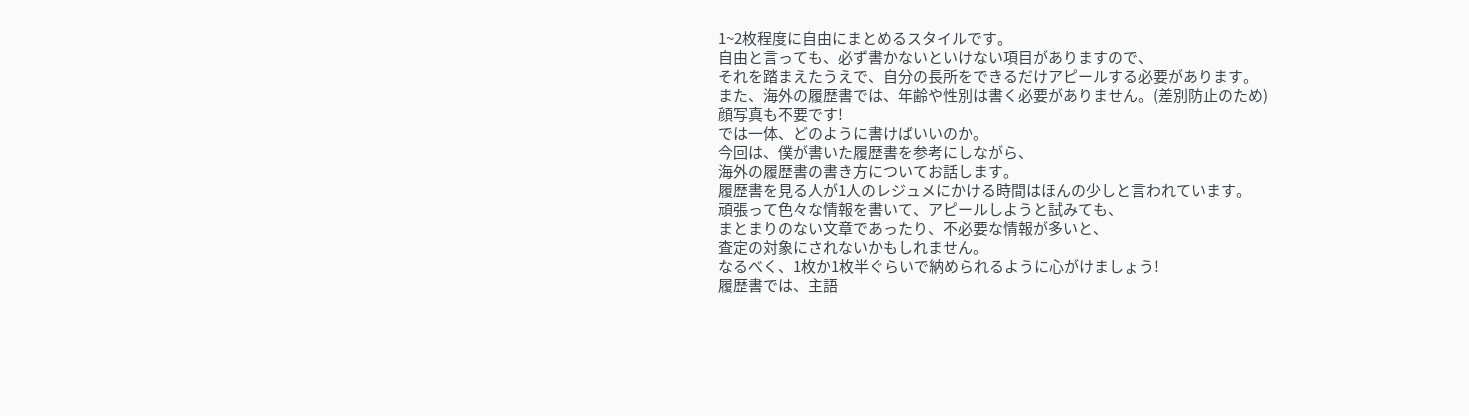1~2枚程度に自由にまとめるスタイルです。
自由と言っても、必ず書かないといけない項目がありますので、
それを踏まえたうえで、自分の長所をできるだけアピールする必要があります。
また、海外の履歴書では、年齢や性別は書く必要がありません。(差別防止のため)
顔写真も不要です!
では一体、どのように書けばいいのか。
今回は、僕が書いた履歴書を参考にしながら、
海外の履歴書の書き方についてお話します。
履歴書を見る人が1人のレジュメにかける時間はほんの少しと言われています。
頑張って色々な情報を書いて、アピールしようと試みても、
まとまりのない文章であったり、不必要な情報が多いと、
査定の対象にされないかもしれません。
なるべく、1枚か1枚半ぐらいで納められるように心がけましょう!
履歴書では、主語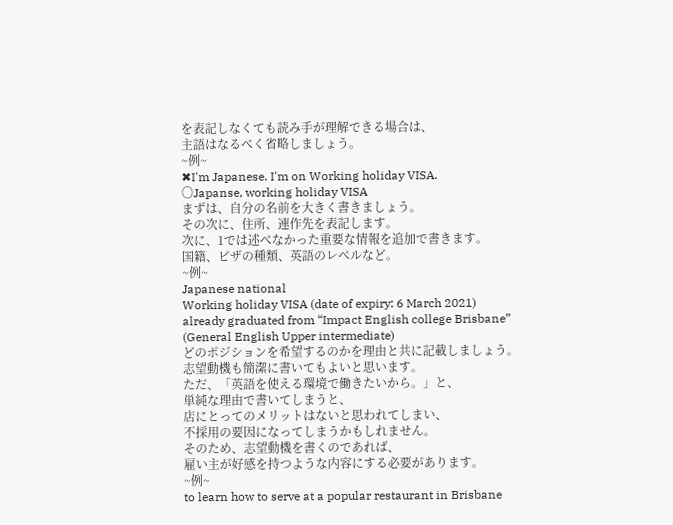を表記しなくても読み手が理解できる場合は、
主語はなるべく省略しましょう。
~例~
✖I'm Japanese. I'm on Working holiday VISA.
〇Japanse, working holiday VISA
まずは、自分の名前を大きく書きましょう。
その次に、住所、連作先を表記します。
次に、1では述べなかった重要な情報を追加で書きます。
国籍、ビザの種類、英語のレベルなど。
~例~
Japanese national
Working holiday VISA (date of expiry: 6 March 2021)
already graduated from “Impact English college Brisbane”
(General English Upper intermediate)
どのポジションを希望するのかを理由と共に記載しましょう。
志望動機も簡潔に書いてもよいと思います。
ただ、「英語を使える環境で働きたいから。」と、
単純な理由で書いてしまうと、
店にとってのメリットはないと思われてしまい、
不採用の要因になってしまうかもしれません。
そのため、志望動機を書くのであれば、
雇い主が好感を持つような内容にする必要があります。
~例~
to learn how to serve at a popular restaurant in Brisbane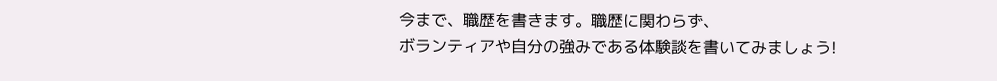今まで、職歴を書きます。職歴に関わらず、
ボランティアや自分の強みである体験談を書いてみましょう!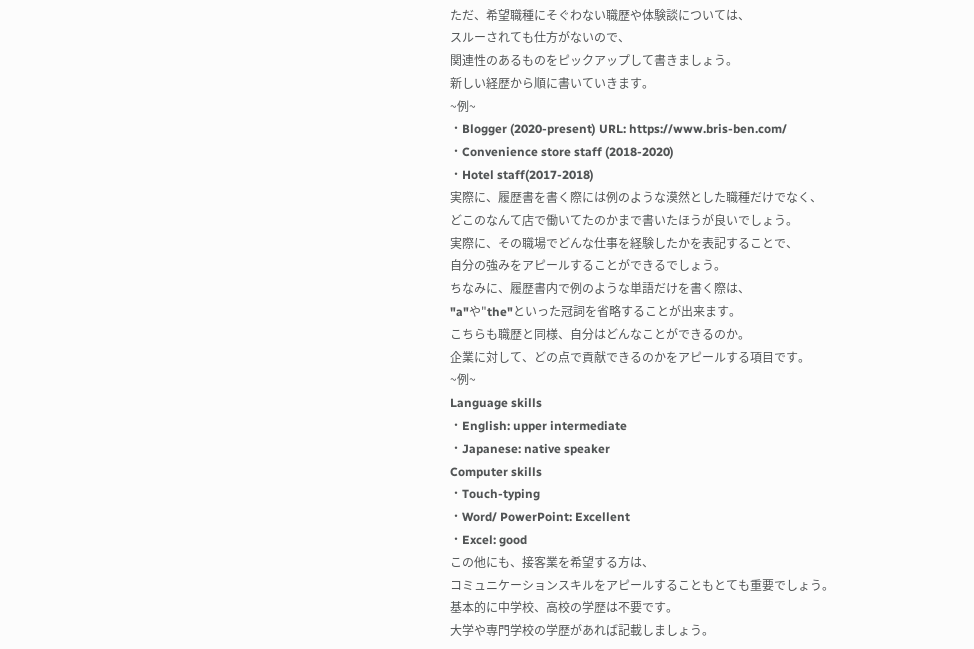ただ、希望職種にそぐわない職歴や体験談については、
スルーされても仕方がないので、
関連性のあるものをピックアップして書きましょう。
新しい経歴から順に書いていきます。
~例~
・Blogger (2020-present) URL: https://www.bris-ben.com/
・Convenience store staff (2018-2020)
・Hotel staff(2017-2018)
実際に、履歴書を書く際には例のような漠然とした職種だけでなく、
どこのなんて店で働いてたのかまで書いたほうが良いでしょう。
実際に、その職場でどんな仕事を経験したかを表記することで、
自分の強みをアピールすることができるでしょう。
ちなみに、履歴書内で例のような単語だけを書く際は、
"a"や"the"といった冠詞を省略することが出来ます。
こちらも職歴と同様、自分はどんなことができるのか。
企業に対して、どの点で貢献できるのかをアピールする項目です。
~例~
Language skills
・English: upper intermediate
・Japanese: native speaker
Computer skills
・Touch-typing
・Word/ PowerPoint: Excellent
・Excel: good
この他にも、接客業を希望する方は、
コミュニケーションスキルをアピールすることもとても重要でしょう。
基本的に中学校、高校の学歴は不要です。
大学や専門学校の学歴があれば記載しましょう。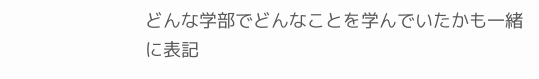どんな学部でどんなことを学んでいたかも一緒に表記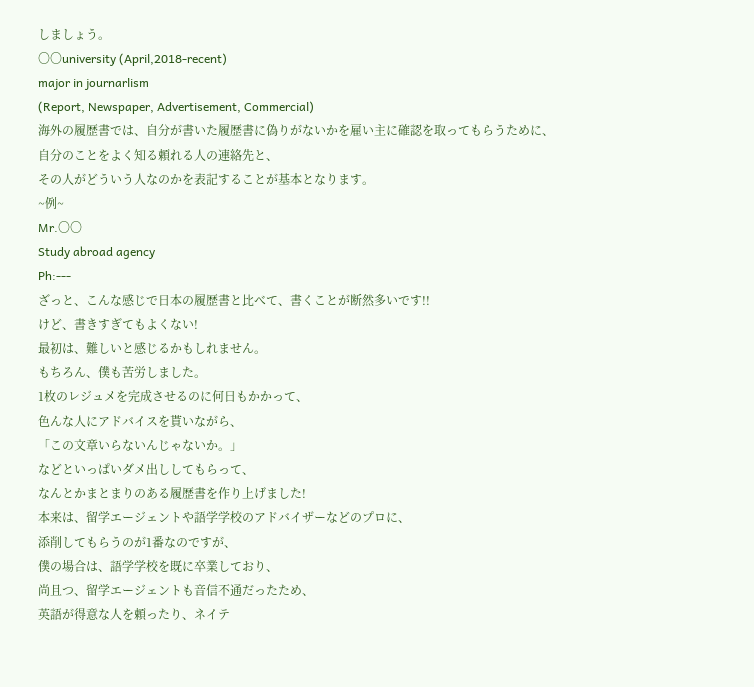しましょう。
〇〇university (April,2018-recent)
major in journarlism
(Report, Newspaper, Advertisement, Commercial)
海外の履歴書では、自分が書いた履歴書に偽りがないかを雇い主に確認を取ってもらうために、
自分のことをよく知る頼れる人の連絡先と、
その人がどういう人なのかを表記することが基本となります。
~例~
Mr.〇〇
Study abroad agency
Ph:---
ざっと、こんな感じで日本の履歴書と比べて、書くことが断然多いです!!
けど、書きすぎてもよくない!
最初は、難しいと感じるかもしれません。
もちろん、僕も苦労しました。
1枚のレジュメを完成させるのに何日もかかって、
色んな人にアドバイスを貰いながら、
「この文章いらないんじゃないか。」
などといっぱいダメ出ししてもらって、
なんとかまとまりのある履歴書を作り上げました!
本来は、留学エージェントや語学学校のアドバイザーなどのプロに、
添削してもらうのが1番なのですが、
僕の場合は、語学学校を既に卒業しており、
尚且つ、留学エージェントも音信不通だったため、
英語が得意な人を頼ったり、ネイテ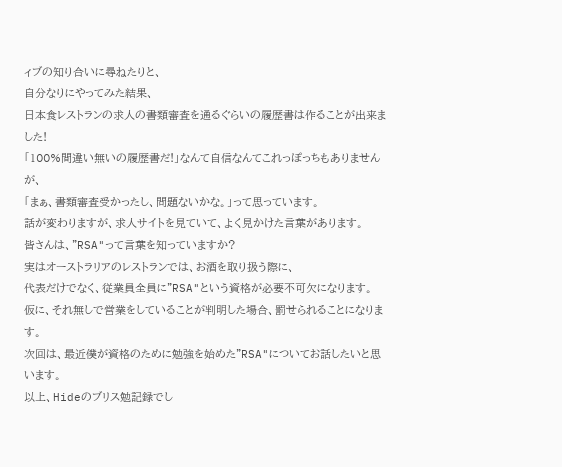ィブの知り合いに尋ねたりと、
自分なりにやってみた結果、
日本食レストランの求人の書類審査を通るぐらいの履歴書は作ることが出来ました!
「100%間違い無いの履歴書だ!」なんて自信なんてこれっぽっちもありませんが、
「まぁ、書類審査受かったし、問題ないかな。」って思っています。
話が変わりますが、求人サイトを見ていて、よく見かけた言葉があります。
皆さんは、"RSA"って言葉を知っていますか?
実はオーストラリアのレストランでは、お酒を取り扱う際に、
代表だけでなく、従業員全員に"RSA"という資格が必要不可欠になります。
仮に、それ無しで営業をしていることが判明した場合、罰せられることになります。
次回は、最近僕が資格のために勉強を始めた"RSA"についてお話したいと思います。
以上、Hideのブリス勉記録でし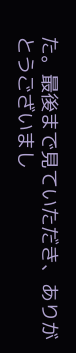た。最後まで見ていただき、ありがとうございまし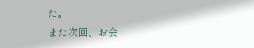た。
また次回、お会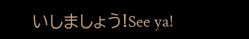いしましょう!See ya!